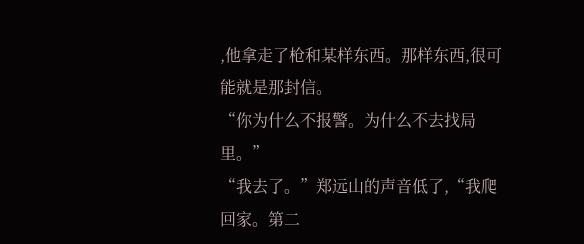,他拿走了枪和某样东西。那样东西,很可能就是那封信。
“你为什么不报警。为什么不去找局里。”
“我去了。”郑远山的声音低了,“我爬回家。第二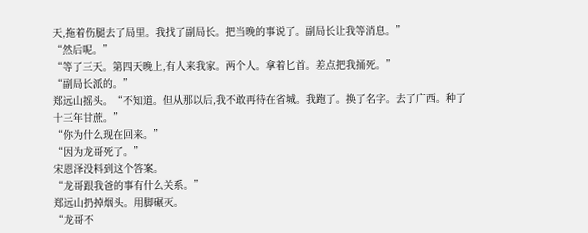天,拖着伤腿去了局里。我找了副局长。把当晚的事说了。副局长让我等消息。”
“然后呢。”
“等了三天。第四天晚上,有人来我家。两个人。拿着匕首。差点把我捅死。”
“副局长派的。”
郑远山摇头。“不知道。但从那以后,我不敢再待在省城。我跑了。换了名字。去了广西。种了十三年甘蔗。”
“你为什么现在回来。”
“因为龙哥死了。”
宋恩泽没料到这个答案。
“龙哥跟我爸的事有什么关系。”
郑远山扔掉烟头。用脚碾灭。
“龙哥不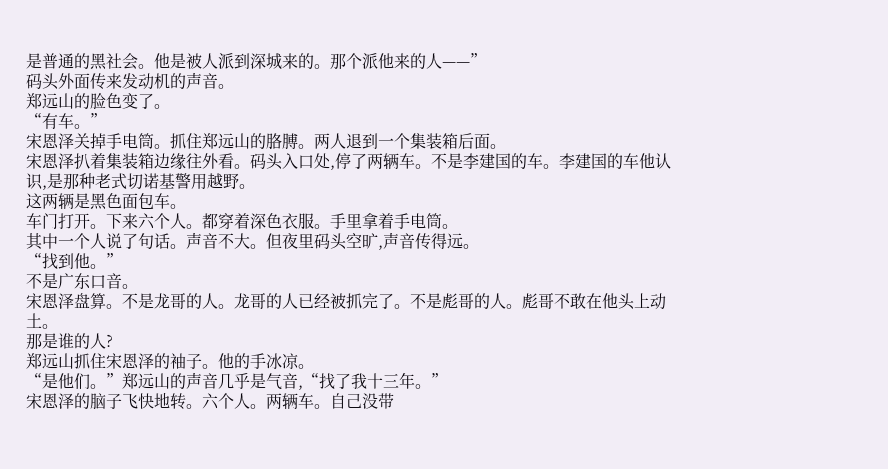是普通的黑社会。他是被人派到深城来的。那个派他来的人——”
码头外面传来发动机的声音。
郑远山的脸色变了。
“有车。”
宋恩泽关掉手电筒。抓住郑远山的胳膊。两人退到一个集装箱后面。
宋恩泽扒着集装箱边缘往外看。码头入口处,停了两辆车。不是李建国的车。李建国的车他认识,是那种老式切诺基警用越野。
这两辆是黑色面包车。
车门打开。下来六个人。都穿着深色衣服。手里拿着手电筒。
其中一个人说了句话。声音不大。但夜里码头空旷,声音传得远。
“找到他。”
不是广东口音。
宋恩泽盘算。不是龙哥的人。龙哥的人已经被抓完了。不是彪哥的人。彪哥不敢在他头上动土。
那是谁的人?
郑远山抓住宋恩泽的袖子。他的手冰凉。
“是他们。”郑远山的声音几乎是气音,“找了我十三年。”
宋恩泽的脑子飞快地转。六个人。两辆车。自己没带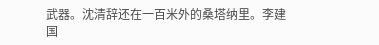武器。沈清辞还在一百米外的桑塔纳里。李建国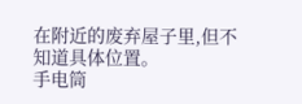在附近的废弃屋子里,但不知道具体位置。
手电筒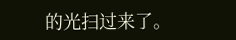的光扫过来了。